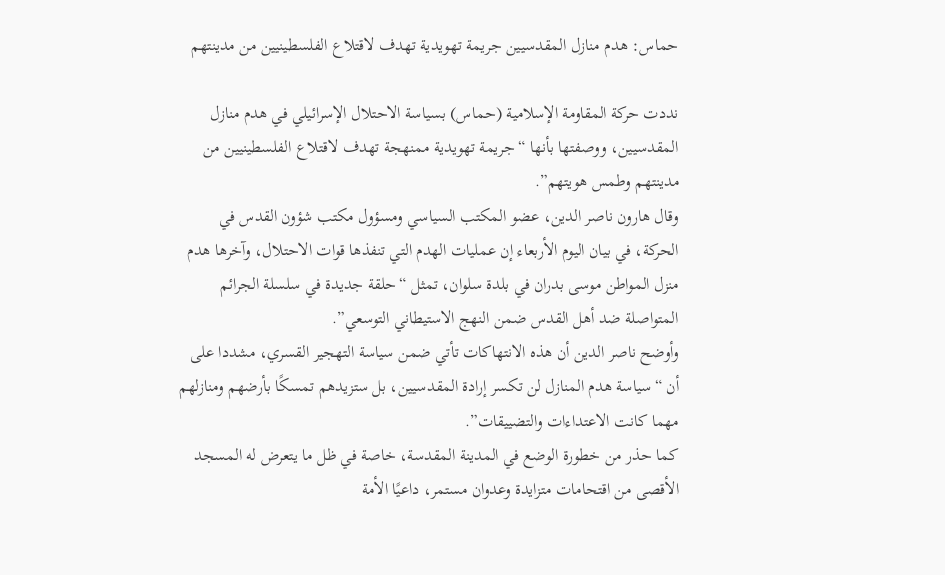حماس: هدم منازل المقدسيين جريمة تهويدية تهدف لاقتلاع الفلسطينيين من مدينتهم

نددت حركة المقاومة الإسلامية (حماس) بسياسة الاحتلال الإسرائيلي في هدم منازل المقدسيين، ووصفتها بأنها “جريمة تهويدية ممنهجة تهدف لاقتلاع الفلسطينيين من مدينتهم وطمس هويتهم”.
وقال هارون ناصر الدين، عضو المكتب السياسي ومسؤول مكتب شؤون القدس في الحركة، في بيان اليوم الأربعاء إن عمليات الهدم التي تنفذها قوات الاحتلال، وآخرها هدم منزل المواطن موسى بدران في بلدة سلوان، تمثل “حلقة جديدة في سلسلة الجرائم المتواصلة ضد أهل القدس ضمن النهج الاستيطاني التوسعي”.
وأوضح ناصر الدين أن هذه الانتهاكات تأتي ضمن سياسة التهجير القسري، مشددا على أن “سياسة هدم المنازل لن تكسر إرادة المقدسيين، بل ستزيدهم تمسكًا بأرضهم ومنازلهم مهما كانت الاعتداءات والتضييقات”.
كما حذر من خطورة الوضع في المدينة المقدسة، خاصة في ظل ما يتعرض له المسجد الأقصى من اقتحامات متزايدة وعدوان مستمر، داعيًا الأمة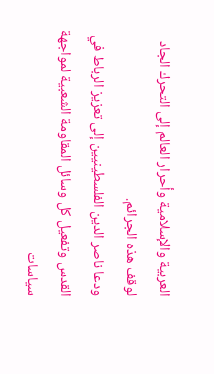العربية والإسلامية وأحرار العالم إلى التحرك الجاد لوقف هذه الجرائم.
ودعا ناصر الدين الفلسطينيين إلى تعزيز الرباط في القدس وتفعيل كل وسائل المقاومة الشعبية لمواجهة سياسات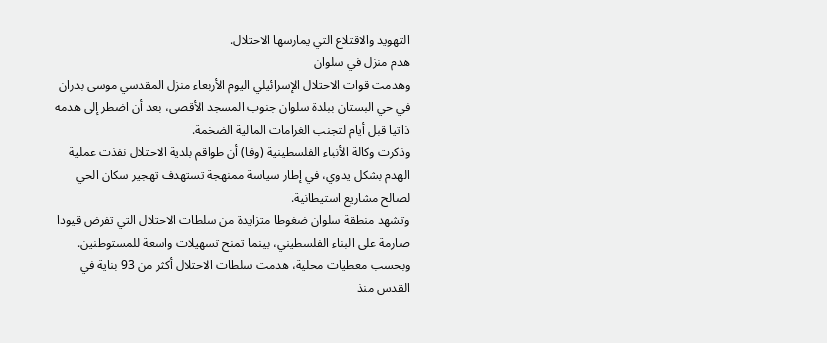التهويد والاقتلاع التي يمارسها الاحتلال.
هدم منزل في سلوان
وهدمت قوات الاحتلال الإسرائيلي اليوم الأربعاء منزل المقدسي موسى بدران في حي البستان ببلدة سلوان جنوب المسجد الأقصى، بعد أن اضطر إلى هدمه ذاتيا قبل أيام لتجنب الغرامات المالية الضخمة.
وذكرت وكالة الأنباء الفلسطينية (وفا) أن طواقم بلدية الاحتلال نفذت عملية الهدم بشكل يدوي، في إطار سياسة ممنهجة تستهدف تهجير سكان الحي لصالح مشاريع استيطانية.
وتشهد منطقة سلوان ضغوطا متزايدة من سلطات الاحتلال التي تفرض قيودا صارمة على البناء الفلسطيني، بينما تمنح تسهيلات واسعة للمستوطنين.
وبحسب معطيات محلية، هدمت سلطات الاحتلال أكثر من 93 بناية في القدس منذ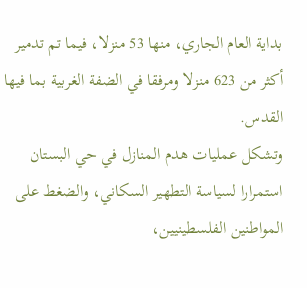بداية العام الجاري، منها 53 منزلا، فيما تم تدمير أكثر من 623 منزلا ومرفقا في الضفة الغربية بما فيها القدس.
وتشكل عمليات هدم المنازل في حي البستان استمرارا لسياسة التطهير السكاني، والضغط على المواطنين الفلسطينيين،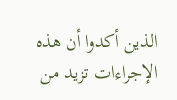الذين أكدوا أن هذه الإجراءات تزيد من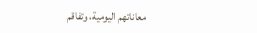معاناتهم اليومية، وتفاقم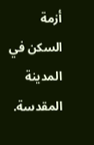أزمة السكن في المدينة المقدسة.